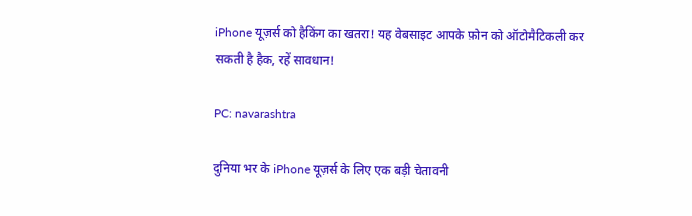iPhone यूज़र्स को हैकिंग का खतरा! यह वेबसाइट आपके फ़ोन को ऑटोमैटिकली कर सकती है हैक, रहें सावधान!

PC: navarashtra

दुनिया भर के iPhone यूज़र्स के लिए एक बड़ी चेतावनी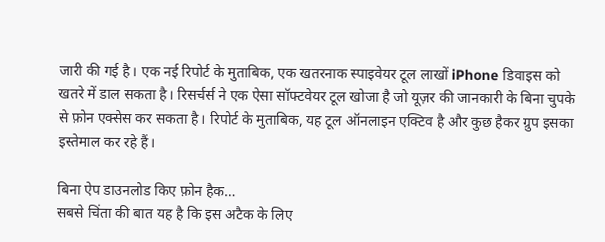जारी की गई है। एक नई रिपोर्ट के मुताबिक, एक खतरनाक स्पाइवेयर टूल लाखों iPhone डिवाइस को खतरे में डाल सकता है। रिसर्चर्स ने एक ऐसा सॉफ्टवेयर टूल खोजा है जो यूज़र की जानकारी के बिना चुपके से फ़ोन एक्सेस कर सकता है। रिपोर्ट के मुताबिक, यह टूल ऑनलाइन एक्टिव है और कुछ हैकर ग्रुप इसका इस्तेमाल कर रहे हैं।

बिना ऐप डाउनलोड किए फ़ोन हैक…
सबसे चिंता की बात यह है कि इस अटैक के लिए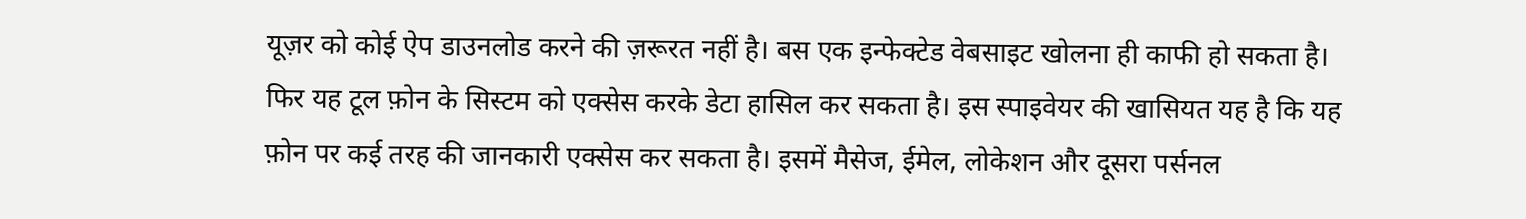यूज़र को कोई ऐप डाउनलोड करने की ज़रूरत नहीं है। बस एक इन्फेक्टेड वेबसाइट खोलना ही काफी हो सकता है। फिर यह टूल फ़ोन के सिस्टम को एक्सेस करके डेटा हासिल कर सकता है। इस स्पाइवेयर की खासियत यह है कि यह फ़ोन पर कई तरह की जानकारी एक्सेस कर सकता है। इसमें मैसेज, ईमेल, लोकेशन और दूसरा पर्सनल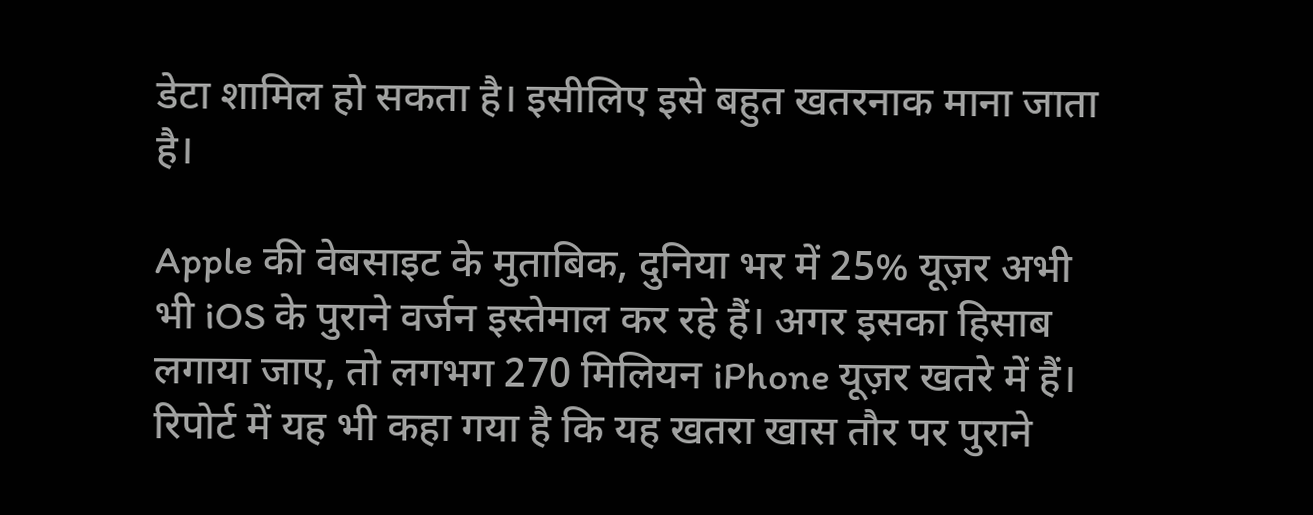डेटा शामिल हो सकता है। इसीलिए इसे बहुत खतरनाक माना जाता है।

Apple की वेबसाइट के मुताबिक, दुनिया भर में 25% यूज़र अभी भी iOS के पुराने वर्जन इस्तेमाल कर रहे हैं। अगर इसका हिसाब लगाया जाए, तो लगभग 270 मिलियन iPhone यूज़र खतरे में हैं। रिपोर्ट में यह भी कहा गया है कि यह खतरा खास तौर पर पुराने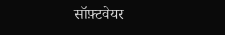सॉफ़्टवेयर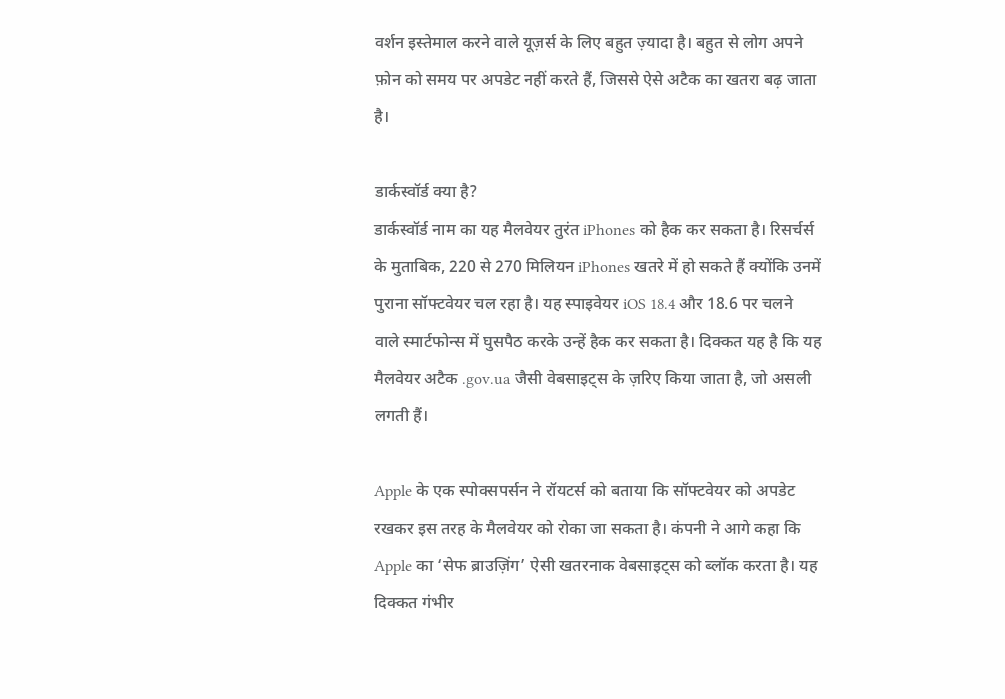वर्शन इस्तेमाल करने वाले यूज़र्स के लिए बहुत ज़्यादा है। बहुत से लोग अपने फ़ोन को समय पर अपडेट नहीं करते हैं, जिससे ऐसे अटैक का खतरा बढ़ जाता है।

डार्कस्वॉर्ड क्या है?
डार्कस्वॉर्ड नाम का यह मैलवेयर तुरंत iPhones को हैक कर सकता है। रिसर्चर्स के मुताबिक, 220 से 270 मिलियन iPhones खतरे में हो सकते हैं क्योंकि उनमें पुराना सॉफ्टवेयर चल रहा है। यह स्पाइवेयर iOS 18.4 और 18.6 पर चलने वाले स्मार्टफोन्स में घुसपैठ करके उन्हें हैक कर सकता है। दिक्कत यह है कि यह मैलवेयर अटैक .gov.ua जैसी वेबसाइट्स के ज़रिए किया जाता है, जो असली लगती हैं।

Apple के एक स्पोक्सपर्सन ने रॉयटर्स को बताया कि सॉफ्टवेयर को अपडेट रखकर इस तरह के मैलवेयर को रोका जा सकता है। कंपनी ने आगे कहा कि Apple का ‘सेफ ब्राउज़िंग’ ऐसी खतरनाक वेबसाइट्स को ब्लॉक करता है। यह दिक्कत गंभीर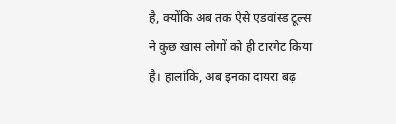है, क्योंकि अब तक ऐसे एडवांस्ड टूल्स ने कुछ खास लोगों को ही टारगेट किया है। हालांकि, अब इनका दायरा बढ़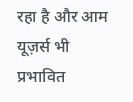रहा है और आम यूज़र्स भी प्रभावित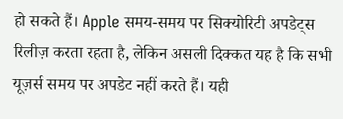हो सकते हैं। Apple समय-समय पर सिक्योरिटी अपडेट्स रिलीज़ करता रहता है, लेकिन असली दिक्कत यह है कि सभी यूज़र्स समय पर अपडेट नहीं करते हैं। यही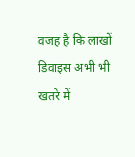वजह है कि लाखों डिवाइस अभी भी खतरे में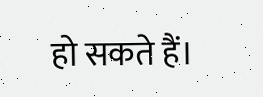हो सकते हैं।